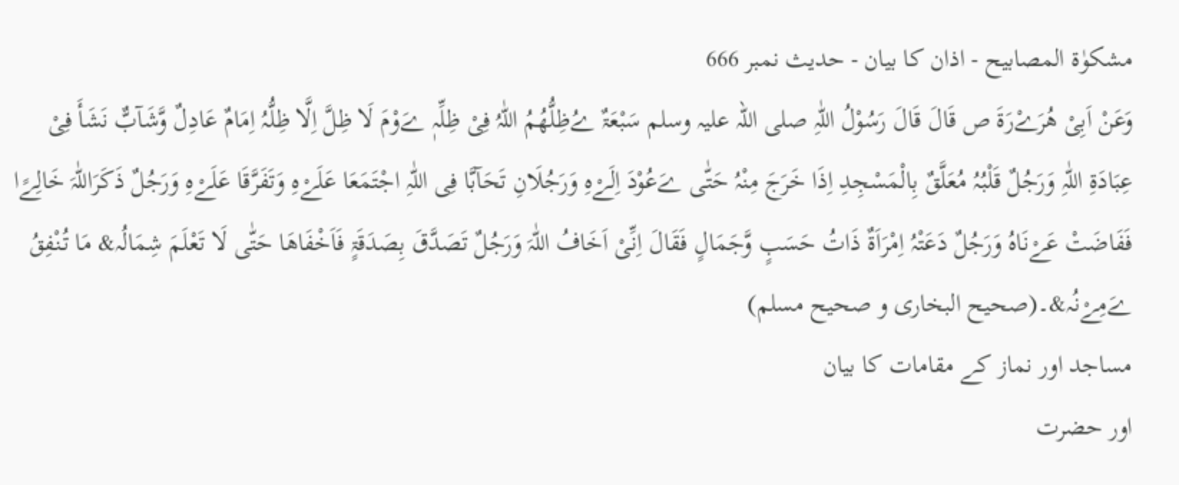مشکوٰۃ المصابیح - اذان کا بیان - حدیث نمبر 666
وَعَنْ اَبِیْ ھُرَےْرَۃَ ص قَالَ قَالَ رَسُوْلُ اللّٰہِ صلی اللہ علیہ وسلم سَبْعَۃٌ ےُظِلُّھُمُ اللّٰہُ فِیْ ظِلِّہٖ ےَوْمَ لَا ظِلَّ اِلَّا ظِلُّہُ اِمَامٌ عَادِلٌ وَّشَآبٌّ نَشَأَ فِیْ عِبَادَۃِ اللّٰہِ وَرَجُلٌ قَلْبُہُ مُعَلَّقٌ بِالْمَسْجِدِ اِذَا خَرَجَ مِنْہُ حَتّٰی ےَعُوْدَ اِلَےْہِ وَرَجُلَانِ تَحَآبَّا فِی اللّٰہِ اجْتَمَعَا عَلَےْہِ وَتَفَرَّقَا عَلَےْہِ وَرَجُلٌ ذَکَرَاللّٰہَ خَالِےًا فَفَاضَتْ عَےْنَاہُ وَرَجُلٌ دَعَتْہُ اِمْرَاَۃٌ ذَاتُ حَسَبٍ وَّجَمَالٍ فَقَالَ اِنِّیْ اَخَافُ اللّٰہَ وَرَجُلٌ تَصَدَّقَ بِصَدَقَۃٍ فَاَخْفَاھَا حَتّٰی لَا تَعْلَمَ شِمَالُہ& مَا تُنْفِقُ ےَمِےْنُہ&۔(صحیح البخاری و صحیح مسلم)
مساجد اور نماز کے مقامات کا بیان
اور حضرت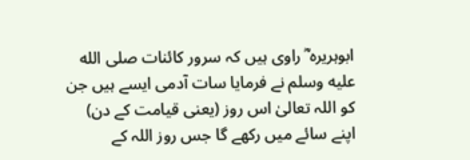ابوہریرہ ؓ راوی ہیں کہ سرور کائنات صلى الله عليه وسلم نے فرمایا سات آدمی ایسے ہیں جن کو اللہ تعالیٰ اس روز (یعنی قیامت کے دن) اپنے سائے میں رکھے گا جس روز اللہ کے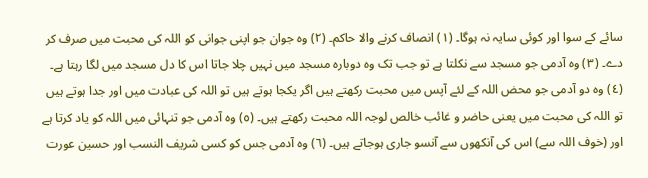سائے کے سوا اور کوئی سایہ نہ ہوگا۔ (١) انصاف کرنے والا حاکم۔ (٢) وہ جوان جو اپنی جوانی کو اللہ کی محبت میں صرف کر دے۔ (٣) وہ آدمی جو مسجد سے نکلتا ہے تو جب تک وہ دوبارہ مسجد میں نہیں چلا جاتا اس کا دل مسجد میں لگا رہتا ہے۔ (٤) وہ دو آدمی جو محض اللہ کے لئے آپس میں محبت رکھتے ہیں اگر یکجا ہوتے ہیں تو اللہ کی عبادت میں اور جدا ہوتے ہیں تو اللہ کی محبت میں یعنی حاضر و غائب خالص لوجہ اللہ محبت رکھتے ہیں۔ (٥) وہ آدمی جو تنہائی میں اللہ کو یاد کرتا ہے اور (خوف اللہ سے) اس کی آنکھوں سے آنسو جاری ہوجاتے ہیں۔ (٦) وہ آدمی جس کو کسی شریف النسب اور حسین عورت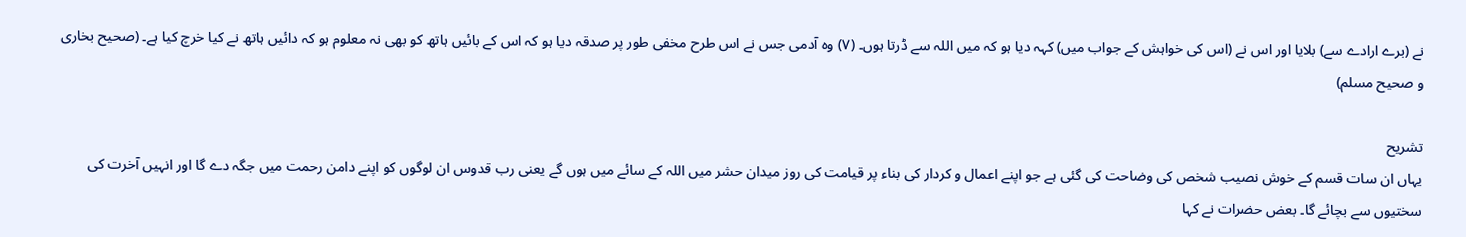نے (برے ارادے سے) بلایا اور اس نے (اس کی خواہش کے جواب میں) کہہ دیا ہو کہ میں اللہ سے ڈرتا ہوں۔ (٧) وہ آدمی جس نے اس طرح مخفی طور پر صدقہ دیا ہو کہ اس کے بائیں ہاتھ کو بھی نہ معلوم ہو کہ دائیں ہاتھ نے کیا خرچ کیا ہے۔ (صحیح بخاری و صحیح مسلم)

تشریح
یہاں ان سات قسم کے خوش نصیب شخص کی وضاحت کی گئی ہے جو اپنے اعمال و کردار کی بناء پر قیامت کی روز میدان حشر میں اللہ کے سائے میں ہوں گے یعنی رب قدوس ان لوگوں کو اپنے دامن رحمت میں جگہ دے گا اور انہیں آخرت کی سختیوں سے بچائے گا۔ بعض حضرات نے کہا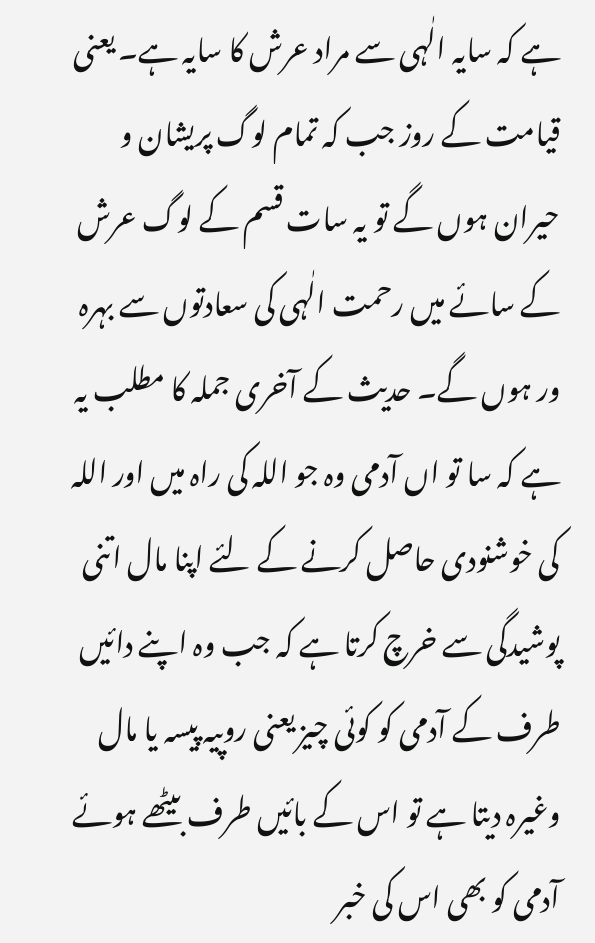ہے کہ سایہ الٰہی سے مراد عرش کا سایہ ہے۔ یعنی قیامت کے روز جب کہ تمام لوگ پریشان و حیران ہوں گے تو یہ سات قسم کے لوگ عرش کے سائے میں رحمت الٰہی کی سعادتوں سے بہرہ ور ہوں گے۔ حدیث کے آخری جملہ کا مطلب یہ ہے کہ سا تو اں آدمی وہ جو اللہ کی راہ میں اور اللہ کی خوشنودی حاصل کرنے کے لئے اپنا مال اتنی پوشیدگی سے خرچ کرتا ہے کہ جب وہ اپنے دائیں طرف کے آدمی کو کوئی چیز یعنی روپیہ پیسہ یا مال وغیرہ دیتا ہے تو اس کے بائیں طرف بیٹھے ہوئے آدمی کو بھی اس کی خبر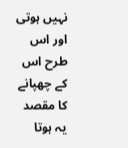نہیں ہوتی اور اس طرح اس کے چھپانے کا مقصد یہ ہوتا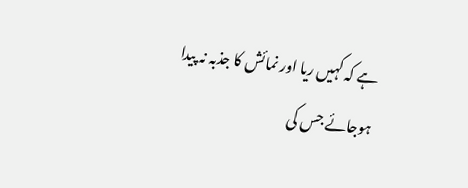ہے کہ کہیں ریا اور نمائش کا جذبہ نہ پیدا ہوجائے جس کی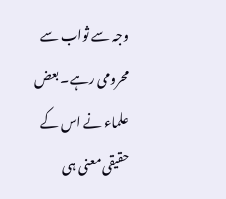وجہ سے ثواب سے محرومی رہے۔ بعض علماء نے اس کے حقیقی معنی ہی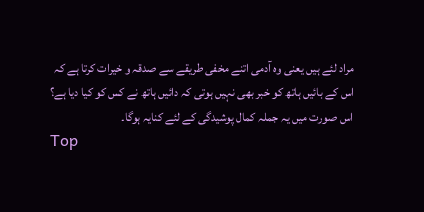مراد لئے ہیں یعنی وہ آدمی اتنے مخفی طریقے سے صدقہ و خیرات کرتا ہے کہ اس کے بائیں ہاتھ کو خبر بھی نہیں ہوتی کہ دائیں ہاتھ نے کس کو کیا دیا ہے؟ اس صورت میں یہ جملہ کمال پوشیدگی کے لئے کنایہ ہوگا۔
Top